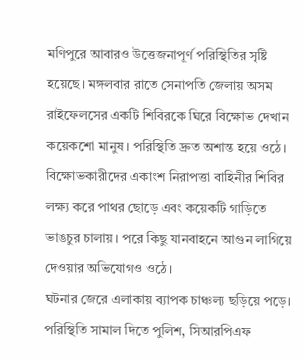মণিপুরে আবারও উত্তেজনাপূর্ণ পরিস্থিতির সৃষ্টি হয়েছে। মঙ্গলবার রাতে সেনাপতি জেলায় অসম রাইফেলসের একটি শিবিরকে ঘিরে বিক্ষোভ দেখান কয়েকশো মানুষ। পরিস্থিতি দ্রুত অশান্ত হয়ে ওঠে। বিক্ষোভকারীদের একাংশ নিরাপত্তা বাহিনীর শিবির লক্ষ্য করে পাথর ছোড়ে এবং কয়েকটি গাড়িতে ভাঙচুর চালায়। পরে কিছু যানবাহনে আগুন লাগিয়ে দেওয়ার অভিযোগও ওঠে।
ঘটনার জেরে এলাকায় ব্যাপক চাঞ্চল্য ছড়িয়ে পড়ে। পরিস্থিতি সামাল দিতে পুলিশ, সিআরপিএফ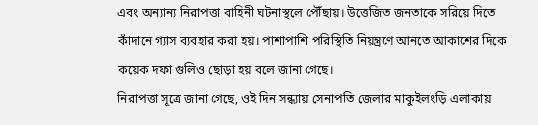এবং অন্যান্য নিরাপত্তা বাহিনী ঘটনাস্থলে পৌঁছায়। উত্তেজিত জনতাকে সরিয়ে দিতে কাঁদানে গ্যাস ব্যবহার করা হয়। পাশাপাশি পরিস্থিতি নিয়ন্ত্রণে আনতে আকাশের দিকে কয়েক দফা গুলিও ছোড়া হয় বলে জানা গেছে।
নিরাপত্তা সূত্রে জানা গেছে, ওই দিন সন্ধ্যায় সেনাপতি জেলার মাকুইলংড়ি এলাকায়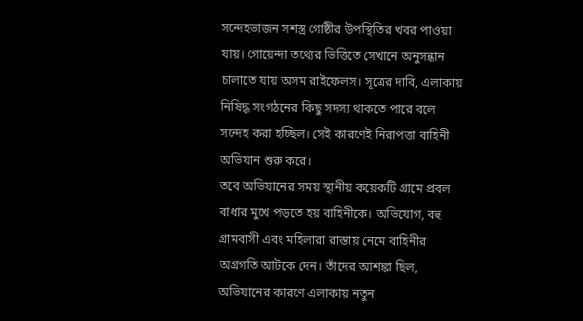সন্দেহভাজন সশস্ত্র গোষ্ঠীর উপস্থিতির খবর পাওয়া যায়। গোয়েন্দা তথ্যের ভিত্তিতে সেখানে অনুসন্ধান চালাতে যায় অসম রাইফেলস। সূত্রের দাবি, এলাকায় নিষিদ্ধ সংগঠনের কিছু সদস্য থাকতে পারে বলে সন্দেহ করা হচ্ছিল। সেই কারণেই নিরাপত্তা বাহিনী অভিযান শুরু করে।
তবে অভিযানের সময় স্থানীয় কয়েকটি গ্রামে প্রবল বাধার মুখে পড়তে হয় বাহিনীকে। অভিযোগ, বহু গ্রামবাসী এবং মহিলারা রাস্তায় নেমে বাহিনীর অগ্রগতি আটকে দেন। তাঁদের আশঙ্কা ছিল, অভিযানের কারণে এলাকায় নতুন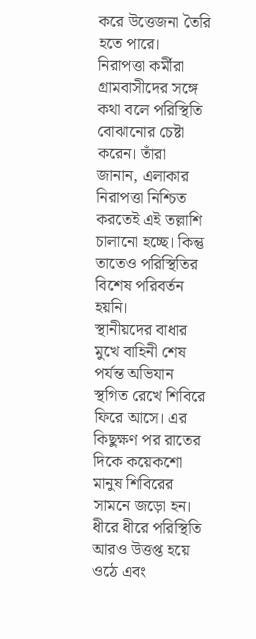করে উত্তেজনা তৈরি হতে পারে। নিরাপত্তা কর্মীরা গ্রামবাসীদের সঙ্গে কথা বলে পরিস্থিতি বোঝানোর চেষ্টা করেন। তাঁরা জানান, এলাকার নিরাপত্তা নিশ্চিত করতেই এই তল্লাশি চালানো হচ্ছে। কিন্তু তাতেও পরিস্থিতির বিশেষ পরিবর্তন হয়নি।
স্থানীয়দের বাধার মুখে বাহিনী শেষ পর্যন্ত অভিযান স্থগিত রেখে শিবিরে ফিরে আসে। এর কিছুক্ষণ পর রাতের দিকে কয়েকশো মানুষ শিবিরের সামনে জড়ো হন। ধীরে ধীরে পরিস্থিতি আরও উত্তপ্ত হয়ে ওঠে এবং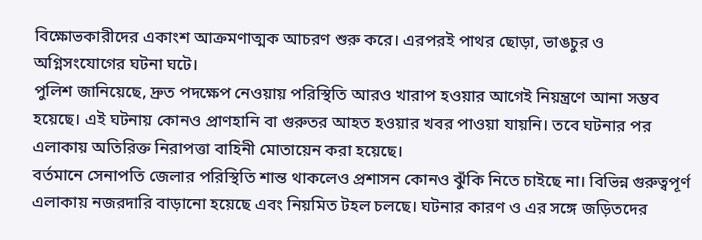বিক্ষোভকারীদের একাংশ আক্রমণাত্মক আচরণ শুরু করে। এরপরই পাথর ছোড়া, ভাঙচুর ও অগ্নিসংযোগের ঘটনা ঘটে।
পুলিশ জানিয়েছে, দ্রুত পদক্ষেপ নেওয়ায় পরিস্থিতি আরও খারাপ হওয়ার আগেই নিয়ন্ত্রণে আনা সম্ভব হয়েছে। এই ঘটনায় কোনও প্রাণহানি বা গুরুতর আহত হওয়ার খবর পাওয়া যায়নি। তবে ঘটনার পর এলাকায় অতিরিক্ত নিরাপত্তা বাহিনী মোতায়েন করা হয়েছে।
বর্তমানে সেনাপতি জেলার পরিস্থিতি শান্ত থাকলেও প্রশাসন কোনও ঝুঁকি নিতে চাইছে না। বিভিন্ন গুরুত্বপূর্ণ এলাকায় নজরদারি বাড়ানো হয়েছে এবং নিয়মিত টহল চলছে। ঘটনার কারণ ও এর সঙ্গে জড়িতদের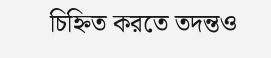চিহ্নিত করতে তদন্তও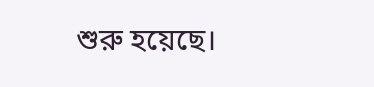শুরু হয়েছে।